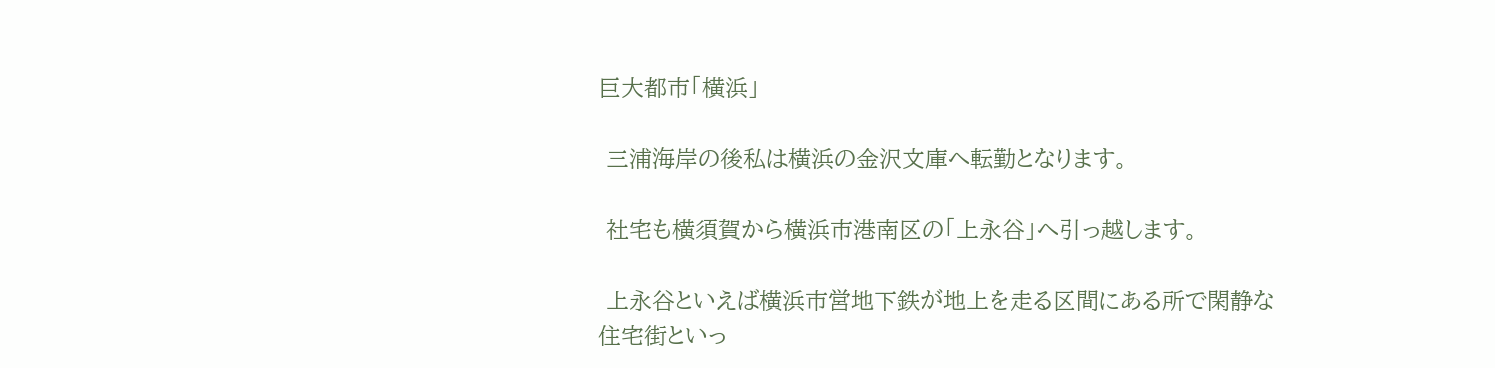巨大都市「横浜」

 三浦海岸の後私は横浜の金沢文庫へ転勤となります。

 社宅も横須賀から横浜市港南区の「上永谷」へ引っ越します。

 上永谷といえば横浜市営地下鉄が地上を走る区間にある所で閑静な住宅街といっ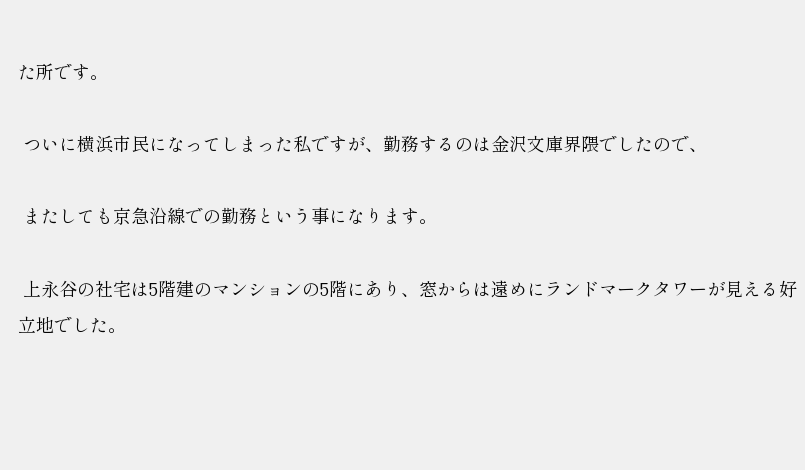た所です。

 ついに横浜市民になってしまった私ですが、勤務するのは金沢文庫界隈でしたので、

 またしても京急沿線での勤務という事になります。

 上永谷の社宅は5階建のマンションの5階にあり、窓からは遠めにランドマークタワーが見える好立地でした。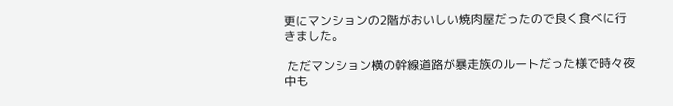更にマンションの2階がおいしい焼肉屋だったので良く食べに行きました。

 ただマンション横の幹線道路が暴走族のルートだった様で時々夜中も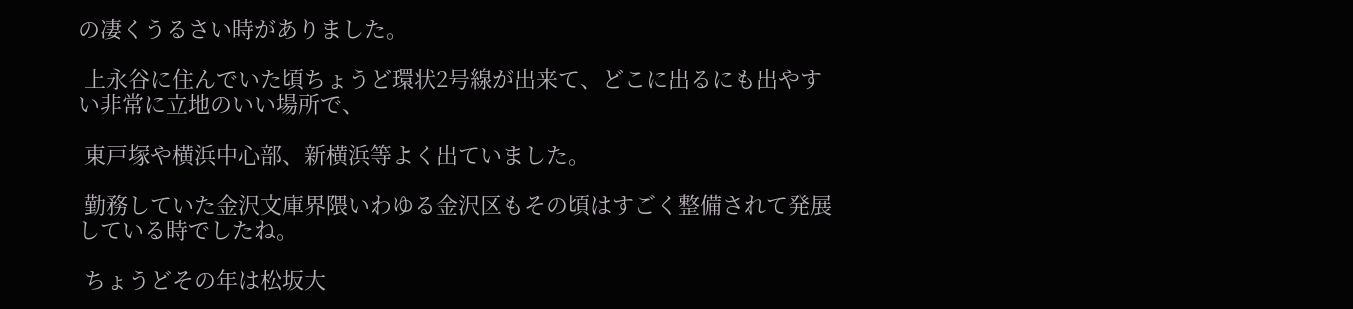の凄くうるさい時がありました。

 上永谷に住んでいた頃ちょうど環状2号線が出来て、どこに出るにも出やすい非常に立地のいい場所で、

 東戸塚や横浜中心部、新横浜等よく出ていました。

 勤務していた金沢文庫界隈いわゆる金沢区もその頃はすごく整備されて発展している時でしたね。

 ちょうどその年は松坂大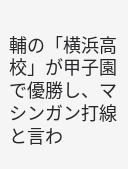輔の「横浜高校」が甲子園で優勝し、マシンガン打線と言わ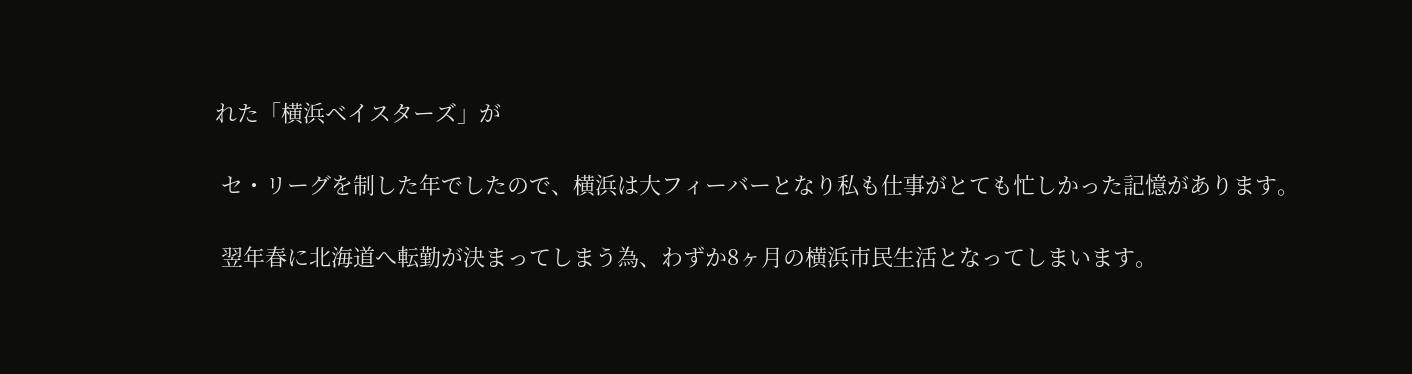れた「横浜ベイスターズ」が

 セ・リーグを制した年でしたので、横浜は大フィーバーとなり私も仕事がとても忙しかった記憶があります。

 翌年春に北海道へ転勤が決まってしまう為、わずか8ヶ月の横浜市民生活となってしまいます。